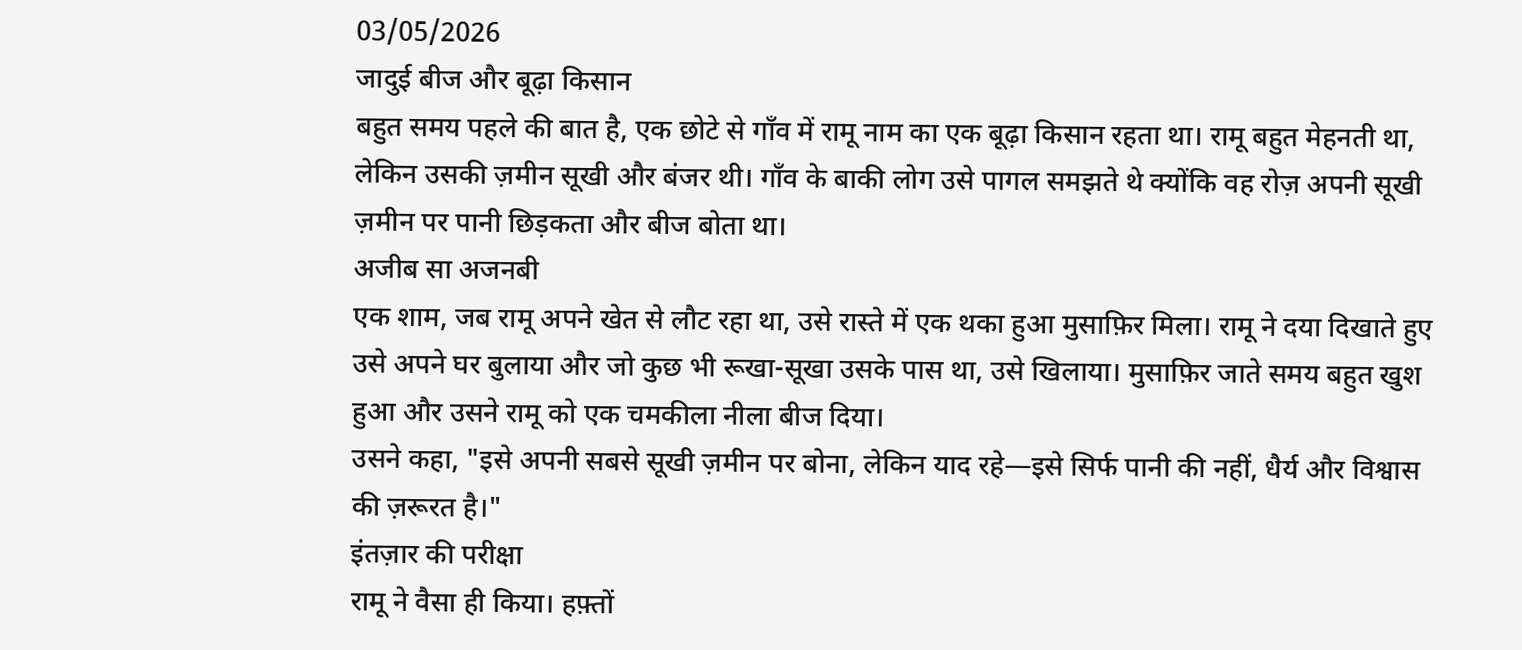03/05/2026
जादुई बीज और बूढ़ा किसान
बहुत समय पहले की बात है, एक छोटे से गाँव में रामू नाम का एक बूढ़ा किसान रहता था। रामू बहुत मेहनती था, लेकिन उसकी ज़मीन सूखी और बंजर थी। गाँव के बाकी लोग उसे पागल समझते थे क्योंकि वह रोज़ अपनी सूखी ज़मीन पर पानी छिड़कता और बीज बोता था।
अजीब सा अजनबी
एक शाम, जब रामू अपने खेत से लौट रहा था, उसे रास्ते में एक थका हुआ मुसाफ़िर मिला। रामू ने दया दिखाते हुए उसे अपने घर बुलाया और जो कुछ भी रूखा-सूखा उसके पास था, उसे खिलाया। मुसाफ़िर जाते समय बहुत खुश हुआ और उसने रामू को एक चमकीला नीला बीज दिया।
उसने कहा, "इसे अपनी सबसे सूखी ज़मीन पर बोना, लेकिन याद रहे—इसे सिर्फ पानी की नहीं, धैर्य और विश्वास की ज़रूरत है।"
इंतज़ार की परीक्षा
रामू ने वैसा ही किया। हफ़्तों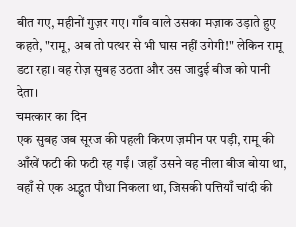बीत गए, महीनों गुज़र गए। गाँव वाले उसका मज़ाक उड़ाते हुए कहते, "रामू, अब तो पत्थर से भी घास नहीं उगेगी!" लेकिन रामू डटा रहा। वह रोज़ सुबह उठता और उस जादुई बीज को पानी देता।
चमत्कार का दिन
एक सुबह जब सूरज की पहली किरण ज़मीन पर पड़ी, रामू की आँखें फटी की फटी रह गईं। जहाँ उसने वह नीला बीज बोया था, वहाँ से एक अद्भुत पौधा निकला था, जिसकी पत्तियाँ चांदी की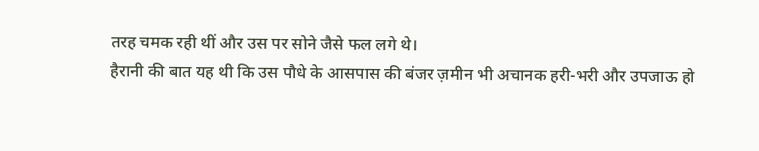तरह चमक रही थीं और उस पर सोने जैसे फल लगे थे।
हैरानी की बात यह थी कि उस पौधे के आसपास की बंजर ज़मीन भी अचानक हरी-भरी और उपजाऊ हो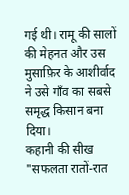गई थी। रामू की सालों की मेहनत और उस मुसाफ़िर के आशीर्वाद ने उसे गाँव का सबसे समृद्ध किसान बना दिया।
कहानी की सीख
"सफलता रातों-रात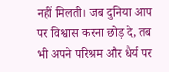नहीं मिलती। जब दुनिया आप पर विश्वास करना छोड़ दे, तब भी अपने परिश्रम और धैर्य पर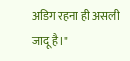अडिग रहना ही असली जादू है।"